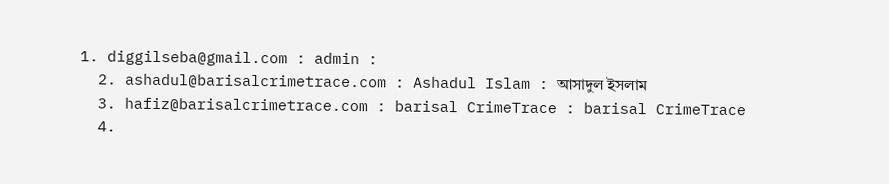1. diggilseba@gmail.com : admin :
  2. ashadul@barisalcrimetrace.com : Ashadul Islam : আসাদুল ইসলাম
  3. hafiz@barisalcrimetrace.com : barisal CrimeTrace : barisal CrimeTrace
  4.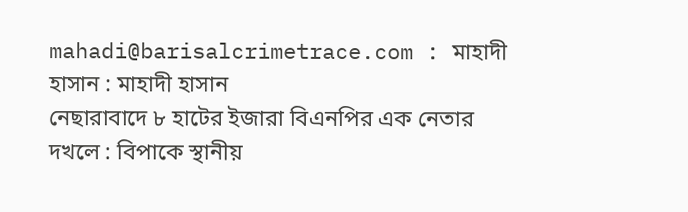mahadi@barisalcrimetrace.com : মাহাদী হাসান : মাহাদী হাসান
নেছারাবাদে ৮ হাটের ইজারা বিএনপির এক নেতার দখলে : বিপাকে স্থানীয়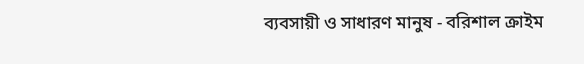ব্যবসায়ী ও সাধারণ মানুষ - বরিশাল ক্রাইম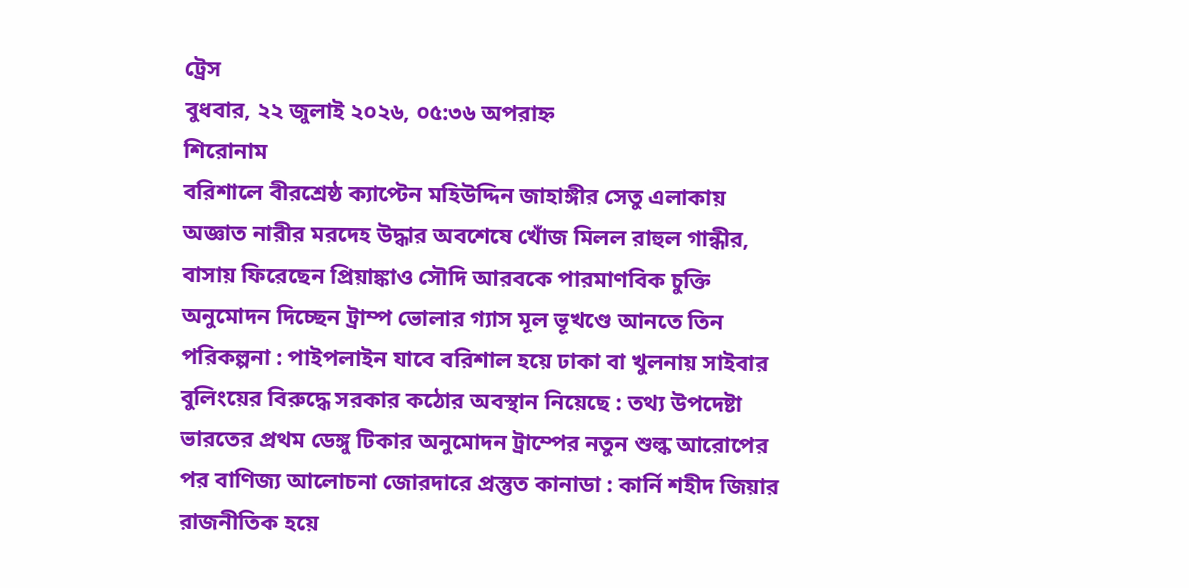ট্রেস
বুধবার, ২২ জুলাই ২০২৬, ০৫:৩৬ অপরাহ্ন
শিরোনাম
বরিশালে বীরশ্রেষ্ঠ ক্যাপ্টেন মহিউদ্দিন জাহাঙ্গীর সেতু এলাকায় অজ্ঞাত নারীর মরদেহ উদ্ধার অবশেষে খোঁজ মিলল রাহুল গান্ধীর, বাসায় ফিরেছেন প্রিয়াঙ্কাও সৌদি আরবকে পারমাণবিক চুক্তি অনুমোদন দিচ্ছেন ট্রাম্প ভোলার গ্যাস মূল ভূখণ্ডে আনতে তিন পরিকল্পনা : পাইপলাইন যাবে বরিশাল হয়ে ঢাকা বা খুলনায় সাইবার বুলিংয়ের বিরুদ্ধে সরকার কঠোর অবস্থান নিয়েছে : তথ্য উপদেষ্টা ভারতের প্রথম ডেঙ্গু টিকার অনুমোদন ট্রাম্পের নতুন শুল্ক আরোপের পর বাণিজ্য আলোচনা জোরদারে প্রস্তুত কানাডা : কার্নি শহীদ জিয়ার রাজনীতিক হয়ে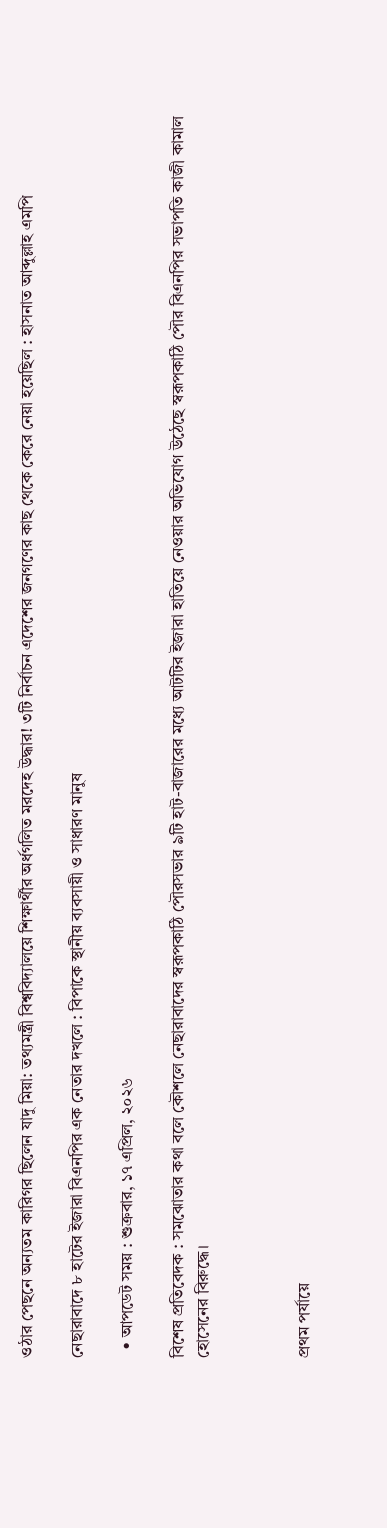ওঠার পেছনে অন্যতম কারিগর ছিলেন যাদু মিয়া: তথ্যমন্ত্রী বিশ্ববিদ্যালয়ে শিক্ষার্থীর অর্ধগলিত মরদেহ উদ্ধার! ৩টি নির্বাচন এদেশের জনগণের কাছ থেকে কেরে নেয়া হয়েছিল : হাসনাত আব্দুল্লাহ এমপি

নেছারাবাদে ৮ হাটের ইজারা বিএনপির এক নেতার দখলে : বিপাকে স্থানীয় ব্যবসায়ী ও সাধারণ মানুষ

  • আপডেট সময় : শুক্রবার, ১৭ এপ্রিল, ২০২৬

বিশেষ প্রতিবেদক : সমঝোতার কথা বলে কৌশলে নেছারাবাদের স্বরূপকাঠি পৌরসভার ৯টি হাট-বাজারের মধ্যে আটটির ইজারা হাতিয়ে নেওয়ার অভিযোগ উঠেছে স্বরূপকাঠি পৌর বিএনপির সভাপতি কাজী কামাল হোসেনের বিরুদ্ধে।



প্রথম পর্যায়ে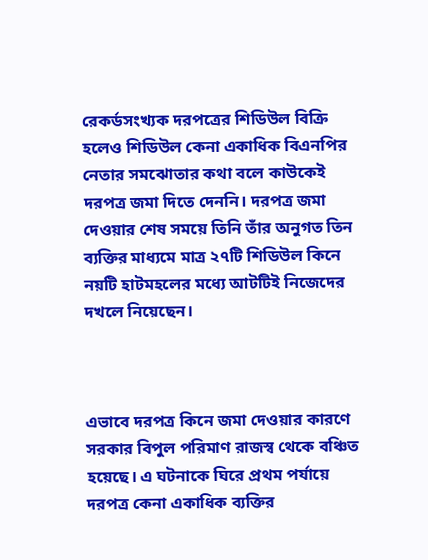রেকর্ডসংখ্যক দরপত্রের শিডিউল বিক্রি হলেও শিডিউল কেনা একাধিক বিএনপির নেতার সমঝোতার কথা বলে কাউকেই দরপত্র জমা দিতে দেননি। দরপত্র জমা দেওয়ার শেষ সময়ে তিনি তাঁর অনুগত তিন ব্যক্তির মাধ্যমে মাত্র ২৭টি শিডিউল কিনে নয়টি হাটমহলের মধ্যে আটটিই নিজেদের দখলে নিয়েছেন।



এভাবে দরপত্র কিনে জমা দেওয়ার কারণে সরকার বিপুল পরিমাণ রাজস্ব থেকে বঞ্চিত হয়েছে। এ ঘটনাকে ঘিরে প্রথম পর্যায়ে দরপত্র কেনা একাধিক ব্যক্তির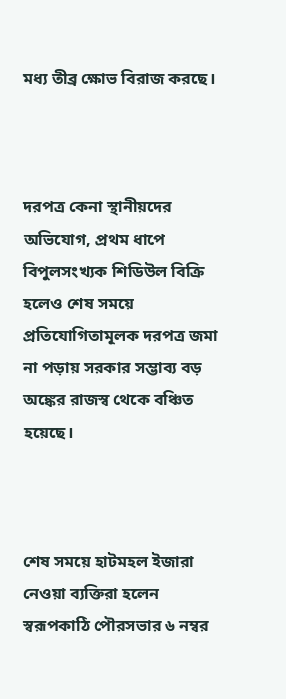মধ্য তীব্র ক্ষোভ বিরাজ করছে।



দরপত্র কেনা স্থানীয়দের অভিযোগ, প্রথম ধাপে বিপুলসংখ্যক শিডিউল বিক্রি হলেও শেষ সময়ে প্রতিযোগিতামূলক দরপত্র জমা না পড়ায় সরকার সম্ভাব্য বড় অঙ্কের রাজস্ব থেকে বঞ্চিত হয়েছে।



শেষ সময়ে হাটমহল ইজারা নেওয়া ব্যক্তিরা হলেন স্বরূপকাঠি পৌরসভার ৬ নম্বর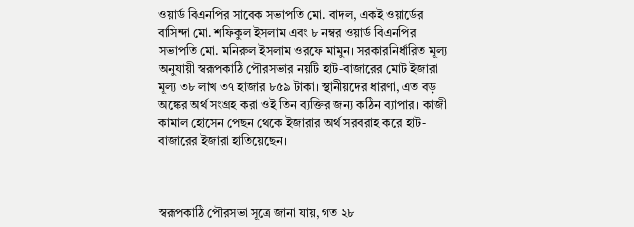ওয়ার্ড বিএনপির সাবেক সভাপতি মো. বাদল, একই ওয়ার্ডের বাসিন্দা মো. শফিকুল ইসলাম এবং ৮ নম্বর ওয়ার্ড বিএনপির সভাপতি মো. মনিরুল ইসলাম ওরফে মামুন। সরকারনির্ধারিত মূল্য অনুযায়ী স্বরূপকাঠি পৌরসভার নয়টি হাট-বাজারের মোট ইজারা মূল্য ৩৮ লাখ ৩৭ হাজার ৮৫৯ টাকা। স্থানীয়দের ধারণা, এত বড় অঙ্কের অর্থ সংগ্রহ করা ওই তিন ব্যক্তির জন্য কঠিন ব্যাপার। কাজী কামাল হোসেন পেছন থেকে ইজারার অর্থ সরবরাহ করে হাট-বাজারের ইজারা হাতিয়েছেন।



স্বরূপকাঠি পৌরসভা সূত্রে জানা যায়, গত ২৮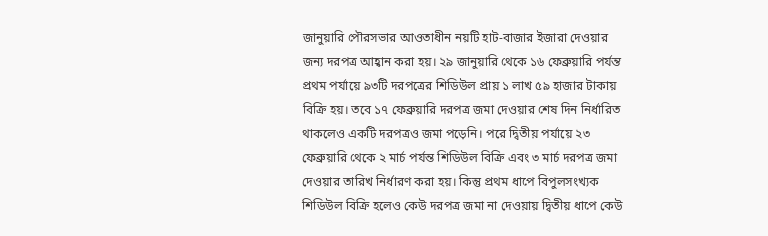জানুয়ারি পৌরসভার আওতাধীন নয়টি হাট-বাজার ইজারা দেওয়ার জন্য দরপত্র আহ্বান করা হয়। ২৯ জানুয়ারি থেকে ১৬ ফেব্রুয়ারি পর্যন্ত প্রথম পর্যায়ে ৯৩টি দরপত্রের শিডিউল প্রায় ১ লাখ ৫৯ হাজার টাকায় বিক্রি হয়। তবে ১৭ ফেব্রুয়ারি দরপত্র জমা দেওয়ার শেষ দিন নির্ধারিত থাকলেও একটি দরপত্রও জমা পড়েনি। পরে দ্বিতীয় পর্যায়ে ২৩ ফেব্রুয়ারি থেকে ২ মার্চ পর্যন্ত শিডিউল বিক্রি এবং ৩ মার্চ দরপত্র জমা দেওয়ার তারিখ নির্ধারণ করা হয়। কিন্তু প্রথম ধাপে বিপুলসংখ্যক শিডিউল বিক্রি হলেও কেউ দরপত্র জমা না দেওয়ায় দ্বিতীয় ধাপে কেউ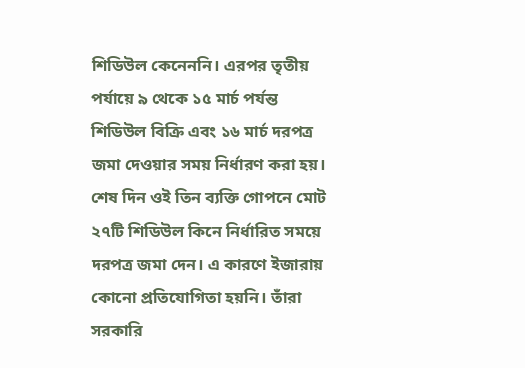শিডিউল কেনেননি। এরপর তৃতীয় পর্যায়ে ৯ থেকে ১৫ মার্চ পর্যন্ত শিডিউল বিক্রি এবং ১৬ মার্চ দরপত্র জমা দেওয়ার সময় নির্ধারণ করা হয়। শেষ দিন ওই তিন ব্যক্তি গোপনে মোট ২৭টি শিডিউল কিনে নির্ধারিত সময়ে দরপত্র জমা দেন। এ কারণে ইজারায় কোনো প্রতিযোগিতা হয়নি। তাঁরা সরকারি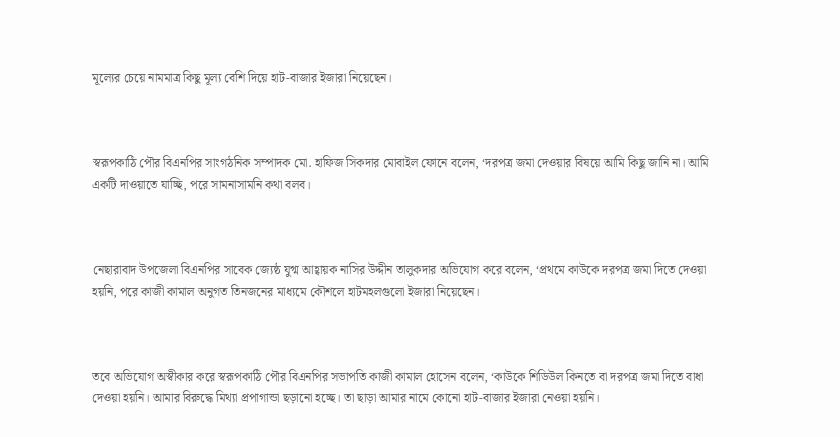মূল্যের চেয়ে নামমাত্র কিছু মূল্য বেশি দিয়ে হাট-বাজার ইজারা নিয়েছেন।



স্বরূপকাঠি পৌর বিএনপির সাংগঠনিক সম্পাদক মো. হাফিজ সিকদার মোবাইল ফোনে বলেন, ‘দরপত্র জমা দেওয়ার বিষয়ে আমি কিছু জানি না। আমি একটি দাওয়াতে যাচ্ছি, পরে সামনাসামনি কথা বলব।



নেছারাবাদ উপজেলা বিএনপির সাবেক জ্যেষ্ঠ যুগ্ম আহ্বায়ক নাসির উদ্দীন তালুকদার অভিযোগ করে বলেন, ‘প্রথমে কাউকে দরপত্র জমা দিতে দেওয়া হয়নি, পরে কাজী কামাল অনুগত তিনজনের মাধ্যমে কৌশলে হাটমহলগুলো ইজারা নিয়েছেন।



তবে অভিযোগ অস্বীকার করে স্বরূপকাঠি পৌর বিএনপির সভাপতি কাজী কামাল হোসেন বলেন, ‘কাউকে শিডিউল কিনতে বা দরপত্র জমা দিতে বাধা দেওয়া হয়নি। আমার বিরুদ্ধে মিথ্যা প্রপাগান্ডা ছড়ানো হচ্ছে। তা ছাড়া আমার নামে কোনো হাট-বাজার ইজারা নেওয়া হয়নি।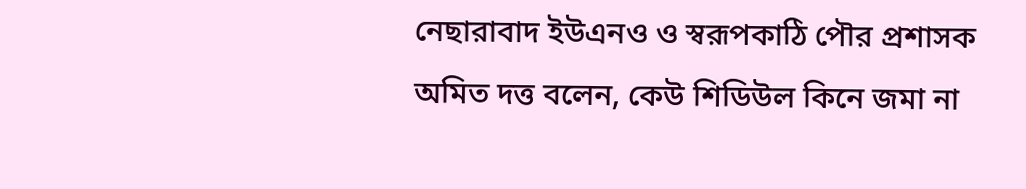নেছারাবাদ ইউএনও ও স্বরূপকাঠি পৌর প্রশাসক অমিত দত্ত বলেন, কেউ শিডিউল কিনে জমা না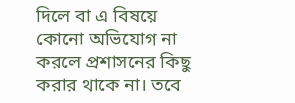দিলে বা এ বিষয়ে কোনো অভিযোগ না করলে প্রশাসনের কিছু করার থাকে না। তবে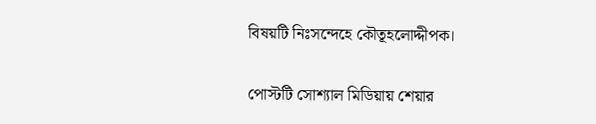বিষয়টি নিঃসন্দেহে কৌতূহলোদ্দীপক।

পোস্টটি সোশ্যাল মিডিয়ায় শেয়ার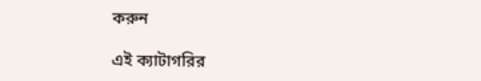করুন

এই ক্যাটাগরির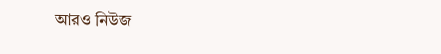আরও নিউজ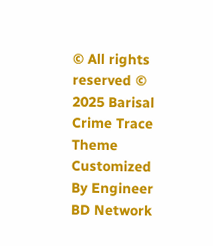© All rights reserved © 2025 Barisal Crime Trace
Theme Customized By Engineer BD Network